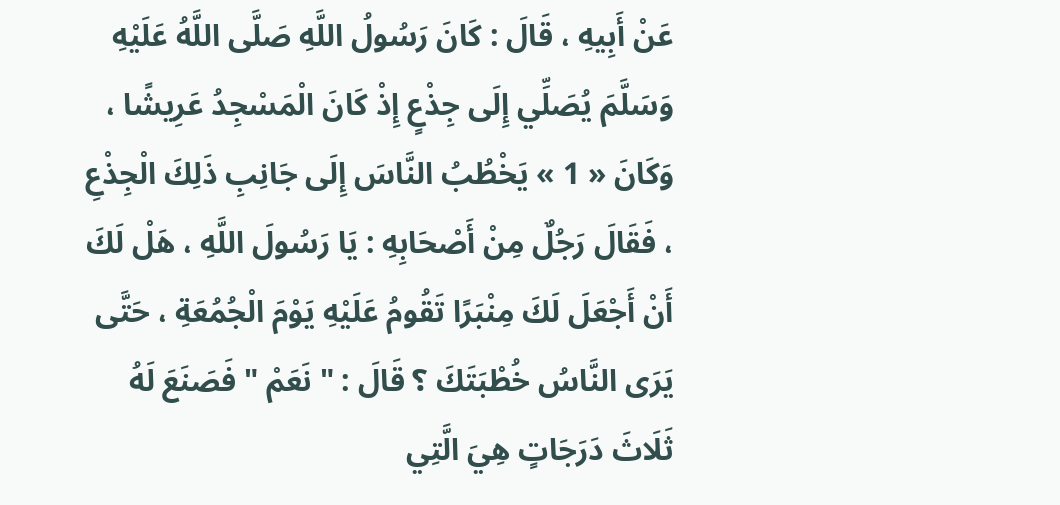عَنْ أَبِيهِ ، قَالَ : كَانَ رَسُولُ اللَّهِ صَلَّى اللَّهُ عَلَيْهِ وَسَلَّمَ يُصَلِّي إِلَى جِذْعٍ إِذْ كَانَ الْمَسْجِدُ عَرِيشًا ، وَكَانَ « 1 » يَخْطُبُ النَّاسَ إِلَى جَانِبِ ذَلِكَ الْجِذْعِ ، فَقَالَ رَجُلٌ مِنْ أَصْحَابِهِ : يَا رَسُولَ اللَّهِ ، هَلْ لَكَ أَنْ أَجْعَلَ لَكَ مِنْبَرًا تَقُومُ عَلَيْهِ يَوْمَ الْجُمُعَةِ ، حَتَّى يَرَى النَّاسُ خُطْبَتَكَ ؟ قَالَ : " نَعَمْ " فَصَنَعَ لَهُ ثَلَاثَ دَرَجَاتٍ هِيَ الَّتِي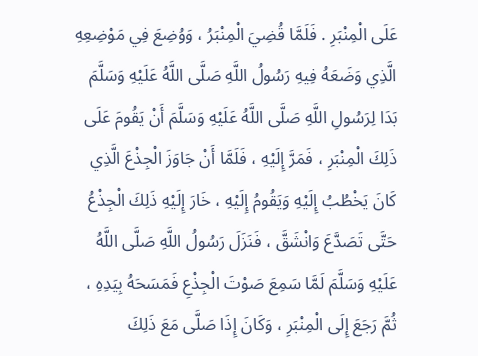عَلَى الْمِنْبَرِ . فَلَمَّا قُضِيَ الْمِنْبَرُ ، وَوُضِعَ فِي مَوْضِعِهِ الَّذِي وَضَعَهُ فِيهِ رَسُولُ اللَّهِ صَلَّى اللَّهُ عَلَيْهِ وَسَلَّمَ بَدَا لِرَسُولِ اللَّهِ صَلَّى اللَّهُ عَلَيْهِ وَسَلَّمَ أَنْ يَقُومَ عَلَى ذَلِكَ الْمِنْبَرِ ، فَمَرَّ إِلَيْهِ ، فَلَمَّا أَنْ جَاوَزَ الْجِذْعَ الَّذِي كَانَ يَخْطُبُ إِلَيْهِ وَيَقُومُ إِلَيْهِ ، خَارَ إِلَيْهِ ذَلِكَ الْجِذْعُ حَتَّى تَصَدَّعَ وَانْشَقَّ ، فَنَزَلَ رَسُولُ اللَّهِ صَلَّى اللَّهُ عَلَيْهِ وَسَلَّمَ لَمَّا سَمِعَ صَوْتَ الْجِذْعِ فَمَسَحَهُ بِيَدِهِ ، ثُمَّ رَجَعَ إِلَى الْمِنْبَرِ ، وَكَانَ إِذَا صَلَّى مَعَ ذَلِكَ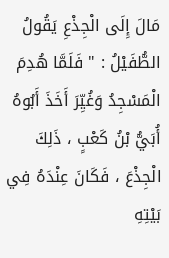مَالَ إِلَى الْجِذْعِ يَقُولُ الطُّفَيْلُ : " فَلَمَّا هُدِمَ الْمَسْجِدُ وَغُيِّرَ أَخَذَ أَبُوهُ أُبَيُّ بْنُ كَعْبٍ ، ذَلِكَ الْجِذْعَ ، فَكَانَ عِنْدَهُ فِي بَيْتِهِ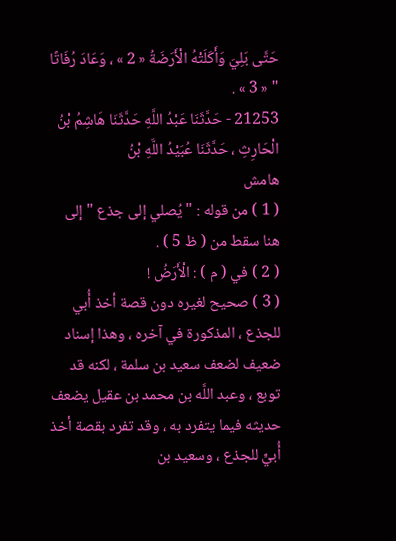حَتَّى بَلِيَ وَأَكَلَتْهُ الْأَرَضَةُ « 2 » ، وَعَادَ رُفَاتًا " « 3 » .
21253 - حَدَّثَنَا عَبْدُ اللَّهِ حَدَّثَنَا هَاشِمُ بْنُ الْحَارِثِ ، حَدَّثَنَا عُبَيْدُ اللَّهِ بْنُ
هامش
( 1 ) من قوله : " يُصلي إلى جذع " إلى هنا سقط من ( ظ 5 ) .
( 2 ) في ( م ) : الْأَرَضُ !
( 3 ) صحيح لغيره دون قصة أخذ أُبي للجذع ، المذكورة في آخره ، وهذا إسناد ضعيف لضعف سعيد بن سلمة ، لكنه قد توبع ، وعبد اللَّه بن محمد بن عقيل يضعف حديثه فيما يتفرد به ، وقد تفرد بقصة أخذ أُبيٍّ للجذع ، وسعيد بن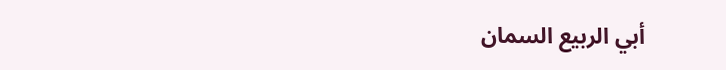أبي الربيع السمان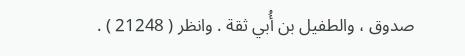صدوق ، والطفيل بن أُبي ثقة . وانظر ( 21248 ) .